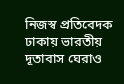নিজস্ব প্রতিবেদক
ঢাকায় ভারতীয় দূতাবাস ঘেরাও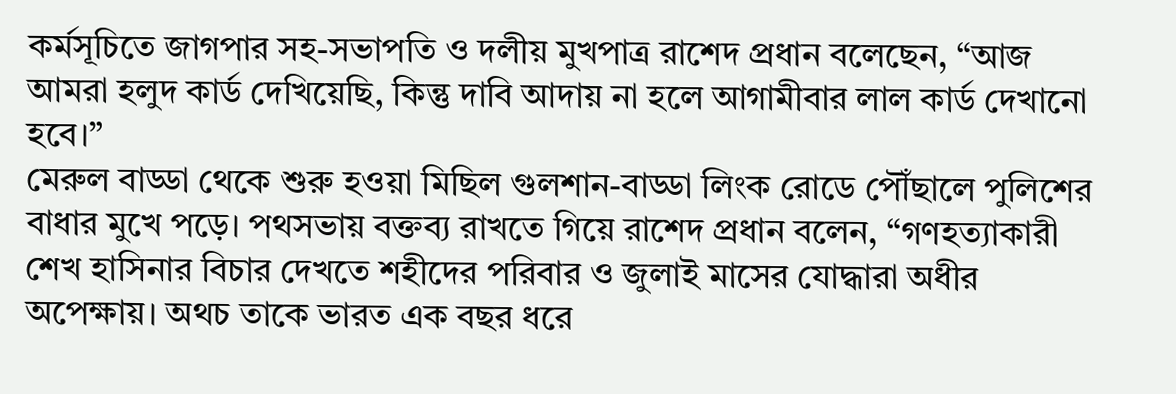কর্মসূচিতে জাগপার সহ-সভাপতি ও দলীয় মুখপাত্র রাশেদ প্রধান বলেছেন, “আজ আমরা হলুদ কার্ড দেখিয়েছি, কিন্তু দাবি আদায় না হলে আগামীবার লাল কার্ড দেখানো হবে।”
মেরুল বাড্ডা থেকে শুরু হওয়া মিছিল গুলশান-বাড্ডা লিংক রোডে পৌঁছালে পুলিশের বাধার মুখে পড়ে। পথসভায় বক্তব্য রাখতে গিয়ে রাশেদ প্রধান বলেন, “গণহত্যাকারী শেখ হাসিনার বিচার দেখতে শহীদের পরিবার ও জুলাই মাসের যোদ্ধারা অধীর অপেক্ষায়। অথচ তাকে ভারত এক বছর ধরে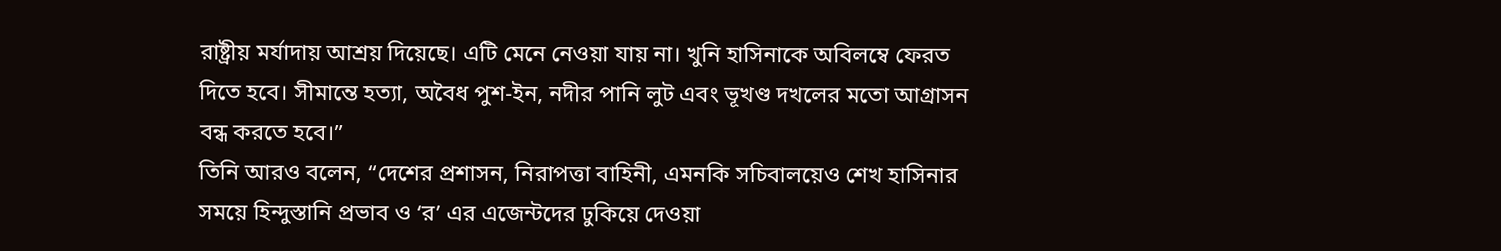রাষ্ট্রীয় মর্যাদায় আশ্রয় দিয়েছে। এটি মেনে নেওয়া যায় না। খুনি হাসিনাকে অবিলম্বে ফেরত দিতে হবে। সীমান্তে হত্যা, অবৈধ পুশ-ইন, নদীর পানি লুট এবং ভূখণ্ড দখলের মতো আগ্রাসন বন্ধ করতে হবে।”
তিনি আরও বলেন, “দেশের প্রশাসন, নিরাপত্তা বাহিনী, এমনকি সচিবালয়েও শেখ হাসিনার সময়ে হিন্দুস্তানি প্রভাব ও ‘র’ এর এজেন্টদের ঢুকিয়ে দেওয়া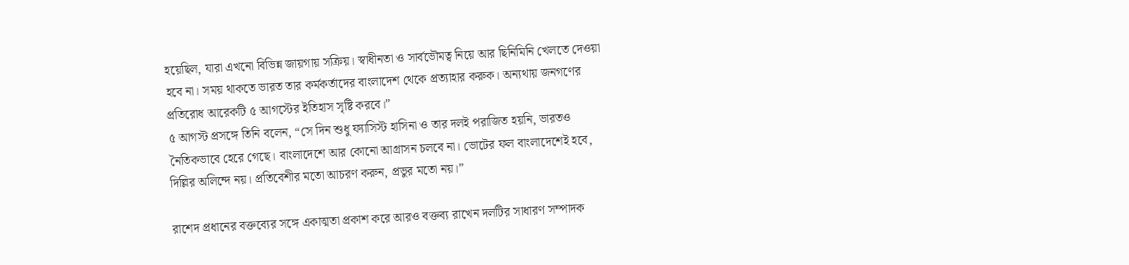হয়েছিল, যারা এখনো বিভিন্ন জায়গায় সক্রিয়। স্বাধীনতা ও সার্বভৌমত্ব নিয়ে আর ছিনিমিনি খেলতে দেওয়া হবে না। সময় থাকতে ভারত তার কর্মকর্তাদের বাংলাদেশ থেকে প্রত্যাহার করুক। অন্যথায় জনগণের প্রতিরোধ আরেকটি ৫ আগস্টের ইতিহাস সৃষ্টি করবে।”
৫ আগস্ট প্রসঙ্গে তিনি বলেন, “সে দিন শুধু ফ্যাসিস্ট হাসিনা ও তার দলই পরাজিত হয়নি, ভারতও নৈতিকভাবে হেরে গেছে। বাংলাদেশে আর কোনো আগ্রাসন চলবে না। ভোটের ফল বাংলাদেশেই হবে, দিল্লির অলিন্দে নয়। প্রতিবেশীর মতো আচরণ করুন, প্রভুর মতো নয়।”

রাশেদ প্রধানের বক্তব্যের সঙ্গে একাত্মতা প্রকাশ করে আরও বক্তব্য রাখেন দলটির সাধারণ সম্পাদক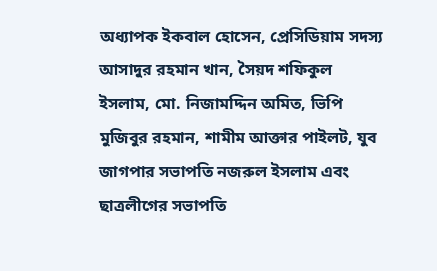অধ্যাপক ইকবাল হোসেন, প্রেসিডিয়াম সদস্য আসাদুর রহমান খান, সৈয়দ শফিকুল ইসলাম, মো. নিজামদ্দিন অমিত, ভিপি মুজিবুর রহমান, শামীম আক্তার পাইলট, যুব জাগপার সভাপতি নজরুল ইসলাম এবং ছাত্রলীগের সভাপতি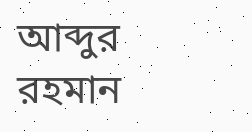আব্দুর রহমান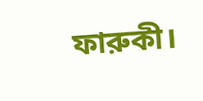ফারুকী।